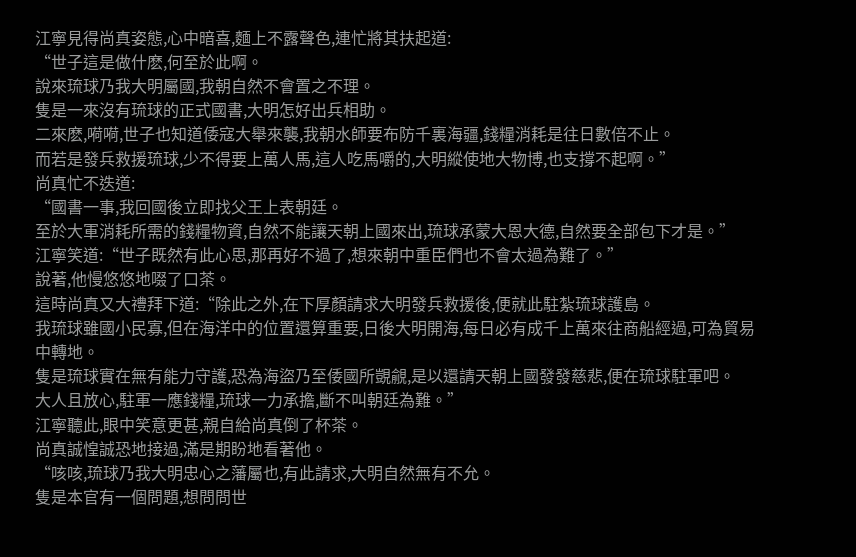江寧見得尚真姿態,心中暗喜,麵上不露聲色,連忙將其扶起道:
“世子這是做什麽,何至於此啊。
說來琉球乃我大明屬國,我朝自然不會置之不理。
隻是一來沒有琉球的正式國書,大明怎好出兵相助。
二來麽,嗬嗬,世子也知道倭寇大舉來襲,我朝水師要布防千裏海疆,錢糧消耗是往日數倍不止。
而若是發兵救援琉球,少不得要上萬人馬,這人吃馬嚼的,大明縱使地大物博,也支撐不起啊。”
尚真忙不迭道:
“國書一事,我回國後立即找父王上表朝廷。
至於大軍消耗所需的錢糧物資,自然不能讓天朝上國來出,琉球承蒙大恩大德,自然要全部包下才是。”
江寧笑道:“世子既然有此心思,那再好不過了,想來朝中重臣們也不會太過為難了。”
說著,他慢悠悠地啜了口茶。
這時尚真又大禮拜下道:“除此之外,在下厚顏請求大明發兵救援後,便就此駐紮琉球護島。
我琉球雖國小民寡,但在海洋中的位置還算重要,日後大明開海,每日必有成千上萬來往商船經過,可為貿易中轉地。
隻是琉球實在無有能力守護,恐為海盜乃至倭國所覬覦,是以還請天朝上國發發慈悲,便在琉球駐軍吧。
大人且放心,駐軍一應錢糧,琉球一力承擔,斷不叫朝廷為難。”
江寧聽此,眼中笑意更甚,親自給尚真倒了杯茶。
尚真誠惶誠恐地接過,滿是期盼地看著他。
“咳咳,琉球乃我大明忠心之藩屬也,有此請求,大明自然無有不允。
隻是本官有一個問題,想問問世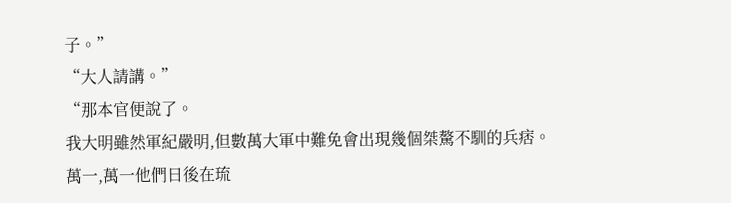子。”
“大人請講。”
“那本官便說了。
我大明雖然軍紀嚴明,但數萬大軍中難免會出現幾個桀驁不馴的兵痞。
萬一,萬一他們日後在琉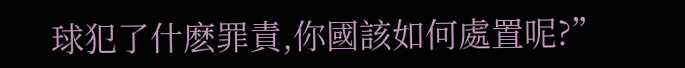球犯了什麽罪責,你國該如何處置呢?”